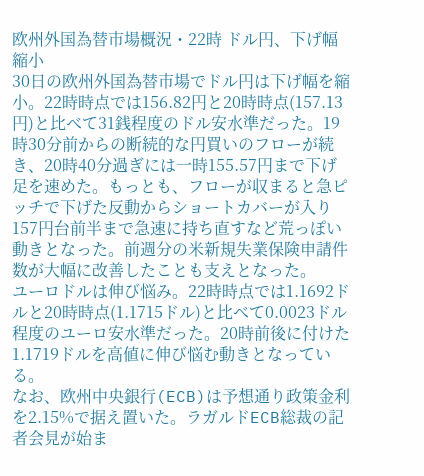欧州外国為替市場概況・22時 ドル円、下げ幅縮小
30日の欧州外国為替市場でドル円は下げ幅を縮小。22時時点では156.82円と20時時点(157.13円)と比べて31銭程度のドル安水準だった。19時30分前からの断続的な円買いのフローが続き、20時40分過ぎには一時155.57円まで下げ足を速めた。もっとも、フローが収まると急ピッチで下げた反動からショートカバーが入り157円台前半まで急速に持ち直すなど荒っぽい動きとなった。前週分の米新規失業保険申請件数が大幅に改善したことも支えとなった。
ユーロドルは伸び悩み。22時時点では1.1692ドルと20時時点(1.1715ドル)と比べて0.0023ドル程度のユーロ安水準だった。20時前後に付けた1.1719ドルを高値に伸び悩む動きとなっている。
なお、欧州中央銀行(ECB)は予想通り政策金利を2.15%で据え置いた。ラガルドECB総裁の記者会見が始ま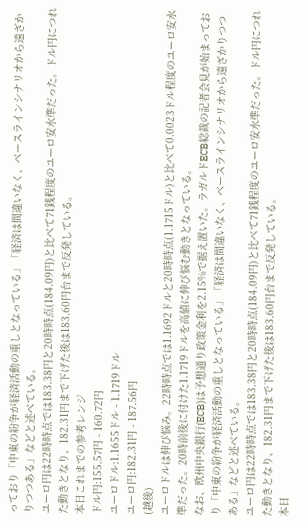っており「中東の紛争が経済活動の重しとなっている」「経済は間違いなく、ベースラインシナリオから遠ざかりつつある」などと述べている。
ユーロ円は22時時点では183.38円と20時時点(184.09円)と比べて71銭程度のユーロ安水準だった。ドル円につれた動きとなり、182.31円まで下げた後は183.60円台まで反発している。
本日これまでの参考レンジ
ドル円:155.57円 - 160.72円
ユーロドル:1.1655ドル - 1.1719ドル
ユーロ円:182.31円 - 187.56円
(越後)
ユーロドルは伸び悩み。22時時点では1.1692ドルと20時時点(1.1715ドル)と比べて0.0023ドル程度のユーロ安水準だった。20時前後に付けた1.1719ドルを高値に伸び悩む動きとなっている。
なお、欧州中央銀行(ECB)は予想通り政策金利を2.15%で据え置いた。ラガルドECB総裁の記者会見が始まっており「中東の紛争が経済活動の重しとなっている」「経済は間違いなく、ベースラインシナリオから遠ざかりつつある」などと述べている。
ユーロ円は22時時点では183.38円と20時時点(184.09円)と比べて71銭程度のユーロ安水準だった。ドル円につれた動きとなり、182.31円まで下げた後は183.60円台まで反発している。
本日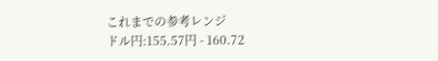これまでの参考レンジ
ドル円:155.57円 - 160.72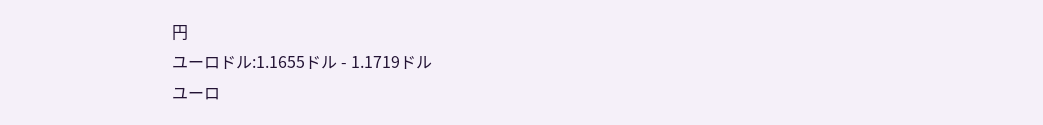円
ユーロドル:1.1655ドル - 1.1719ドル
ユーロ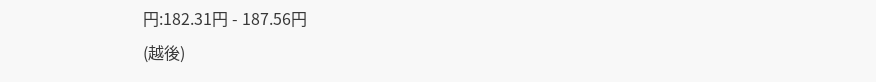円:182.31円 - 187.56円
(越後)